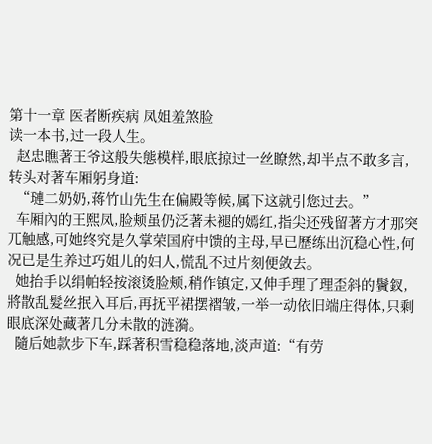第十一章 医者断疾病 凤姐羞煞脸
读一本书,过一段人生。
  赵忠瞧著王爷这般失態模样,眼底掠过一丝瞭然,却半点不敢多言,转头对著车厢躬身道:
  “璉二奶奶,蒋竹山先生在偏殿等候,属下这就引您过去。”
  车厢內的王熙凤,脸颊虽仍泛著未褪的嫣红,指尖还残留著方才那突兀触感,可她终究是久掌荣国府中馈的主母,早已歷练出沉稳心性,何况已是生养过巧姐儿的妇人,慌乱不过片刻便敛去。
  她抬手以绢帕轻按滚烫脸颊,稍作镇定,又伸手理了理歪斜的鬢釵,將散乱髮丝抿入耳后,再抚平裙摆褶皱,一举一动依旧端庄得体,只剩眼底深处藏著几分未散的涟漪。
  隨后她款步下车,踩著积雪稳稳落地,淡声道:“有劳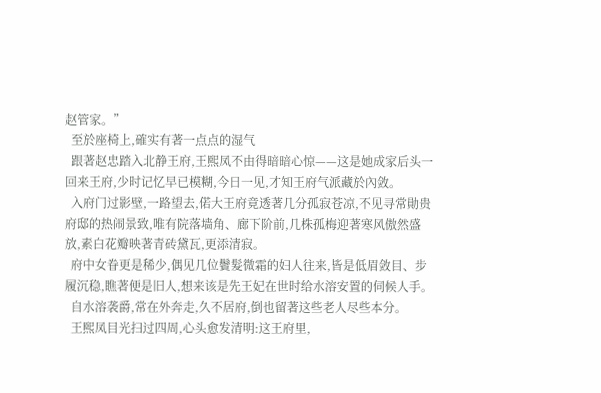赵管家。”
  至於座椅上,確实有著一点点的湿气
  跟著赵忠踏入北静王府,王熙凤不由得暗暗心惊——这是她成家后头一回来王府,少时记忆早已模糊,今日一见,才知王府气派藏於內敛。
  入府门过影壁,一路望去,偌大王府竟透著几分孤寂苍凉,不见寻常勛贵府邸的热闹景致,唯有院落墙角、廊下阶前,几株孤梅迎著寒风傲然盛放,素白花瓣映著青砖黛瓦,更添清寂。
  府中女眷更是稀少,偶见几位鬢髮微霜的妇人往来,皆是低眉敛目、步履沉稳,瞧著便是旧人,想来该是先王妃在世时给水溶安置的伺候人手。
  自水溶袭爵,常在外奔走,久不居府,倒也留著这些老人尽些本分。
  王熙凤目光扫过四周,心头愈发清明:这王府里,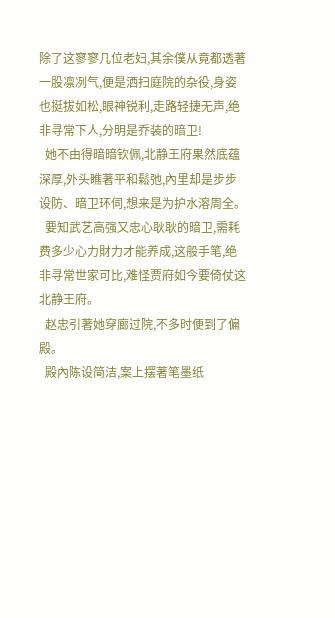除了这寥寥几位老妇,其余僕从竟都透著一股凛冽气,便是洒扫庭院的杂役,身姿也挺拔如松,眼神锐利,走路轻捷无声,绝非寻常下人,分明是乔装的暗卫!
  她不由得暗暗钦佩,北静王府果然底蕴深厚,外头瞧著平和鬆弛,內里却是步步设防、暗卫环伺,想来是为护水溶周全。
  要知武艺高强又忠心耿耿的暗卫,需耗费多少心力財力才能养成,这般手笔,绝非寻常世家可比,难怪贾府如今要倚仗这北静王府。
  赵忠引著她穿廊过院,不多时便到了偏殿。
  殿內陈设简洁,案上摆著笔墨纸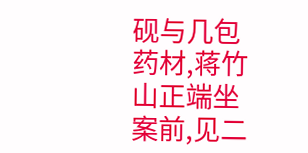砚与几包药材,蒋竹山正端坐案前,见二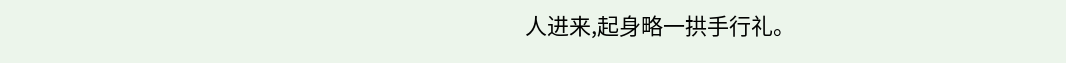人进来,起身略一拱手行礼。